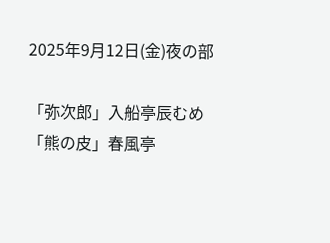2025年9月12日(金)夜の部

「弥次郎」入船亭辰むめ
「熊の皮」春風亭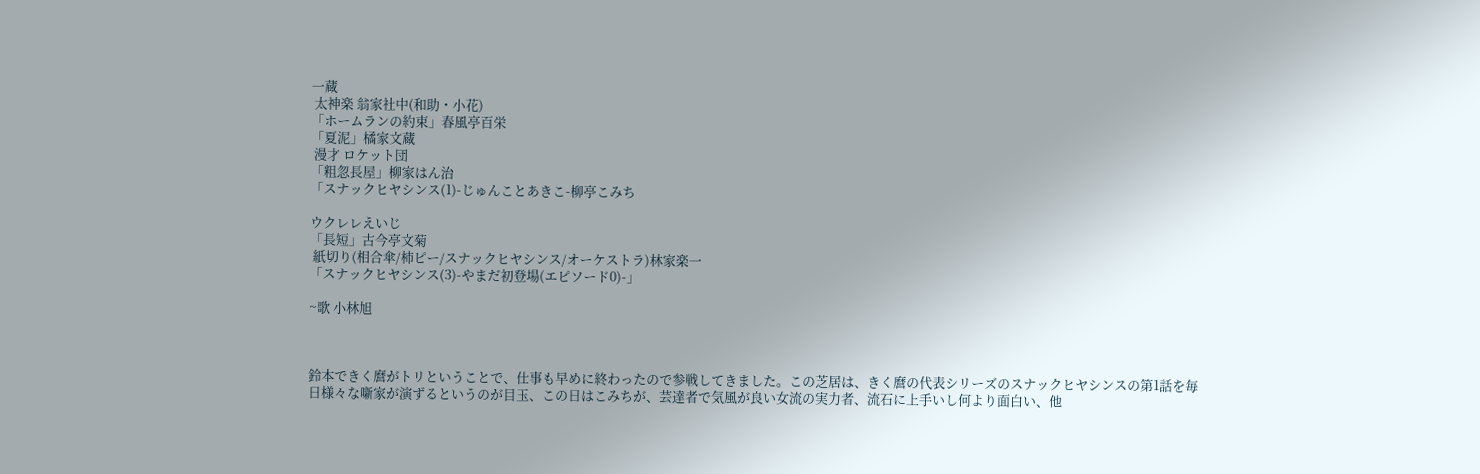一蔵
 太神楽 翁家社中(和助・小花)
「ホームランの約束」春風亭百栄
「夏泥」橘家文蔵
 漫才 ロケット団
「粗忽長屋」柳家はん治
「スナックヒヤシンス(1)-じゅんことあきこ-柳亭こみち

ウクレレえいじ
「長短」古今亭文菊
 紙切り(相合傘/柿ピー/スナックヒヤシンス/オーケストラ)林家楽一
「スナックヒヤシンス(3)-やまだ初登場(エピソード0)-」

~歌 小林旭



鈴本できく麿がトリということで、仕事も早めに終わったので参戦してきました。この芝居は、きく麿の代表シリーズのスナックヒヤシンスの第1話を毎日様々な噺家が演ずるというのが目玉、この日はこみちが、芸達者で気風が良い女流の実力者、流石に上手いし何より面白い、他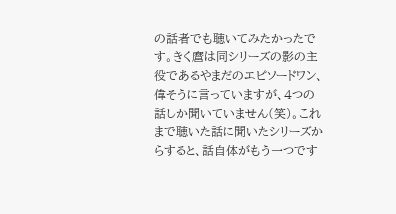の話者でも聴いてみたかったです。きく麿は同シリーズの影の主役であるやまだのエピソードワン、偉そうに言っていますが、4つの話しか聞いていません(笑)。これまで聴いた話に聞いたシリーズからすると、話自体がもう一つです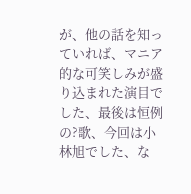が、他の話を知っていれば、マニア的な可笑しみが盛り込まれた演目でした、最後は恒例の?歌、今回は小林旭でした、な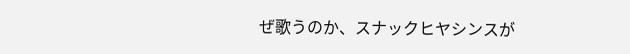ぜ歌うのか、スナックヒヤシンスが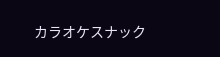カラオケスナック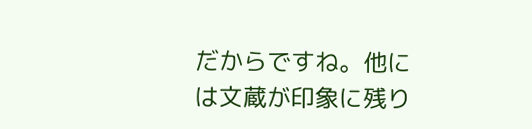だからですね。他には文蔵が印象に残り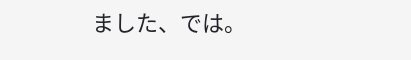ました、では。